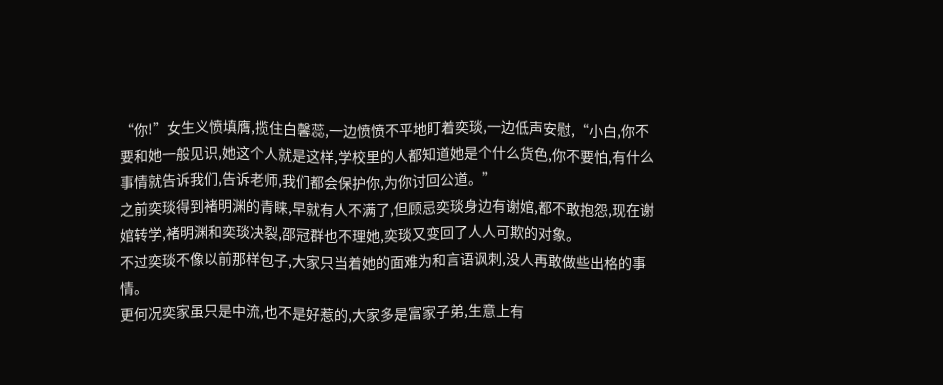“你!”女生义愤填膺,揽住白馨蕊,一边愤愤不平地盯着奕琰,一边低声安慰,“小白,你不要和她一般见识,她这个人就是这样,学校里的人都知道她是个什么货色,你不要怕,有什么事情就告诉我们,告诉老师,我们都会保护你,为你讨回公道。”
之前奕琰得到褚明渊的青睐,早就有人不满了,但顾忌奕琰身边有谢婠,都不敢抱怨,现在谢婠转学,褚明渊和奕琰决裂,邵冠群也不理她,奕琰又变回了人人可欺的对象。
不过奕琰不像以前那样包子,大家只当着她的面难为和言语讽刺,没人再敢做些出格的事情。
更何况奕家虽只是中流,也不是好惹的,大家多是富家子弟,生意上有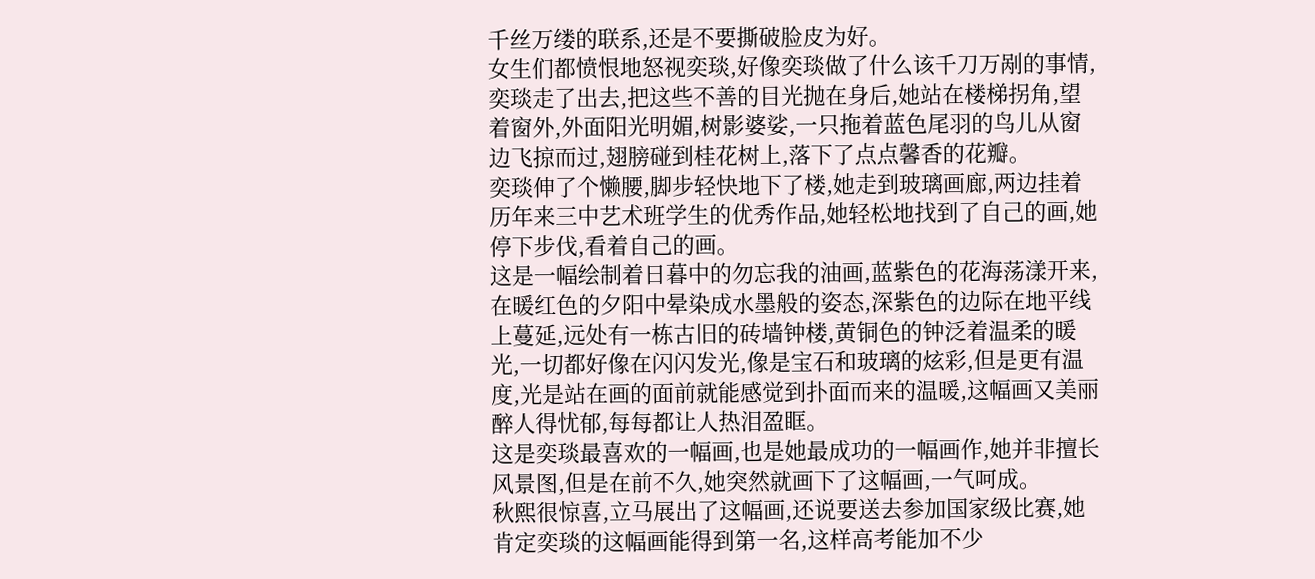千丝万缕的联系,还是不要撕破脸皮为好。
女生们都愤恨地怒视奕琰,好像奕琰做了什么该千刀万剐的事情,奕琰走了出去,把这些不善的目光抛在身后,她站在楼梯拐角,望着窗外,外面阳光明媚,树影婆娑,一只拖着蓝色尾羽的鸟儿从窗边飞掠而过,翅膀碰到桂花树上,落下了点点馨香的花瓣。
奕琰伸了个懒腰,脚步轻快地下了楼,她走到玻璃画廊,两边挂着历年来三中艺术班学生的优秀作品,她轻松地找到了自己的画,她停下步伐,看着自己的画。
这是一幅绘制着日暮中的勿忘我的油画,蓝紫色的花海荡漾开来,在暖红色的夕阳中晕染成水墨般的姿态,深紫色的边际在地平线上蔓延,远处有一栋古旧的砖墙钟楼,黄铜色的钟泛着温柔的暖光,一切都好像在闪闪发光,像是宝石和玻璃的炫彩,但是更有温度,光是站在画的面前就能感觉到扑面而来的温暖,这幅画又美丽醉人得忧郁,每每都让人热泪盈眶。
这是奕琰最喜欢的一幅画,也是她最成功的一幅画作,她并非擅长风景图,但是在前不久,她突然就画下了这幅画,一气呵成。
秋熙很惊喜,立马展出了这幅画,还说要送去参加国家级比赛,她肯定奕琰的这幅画能得到第一名,这样高考能加不少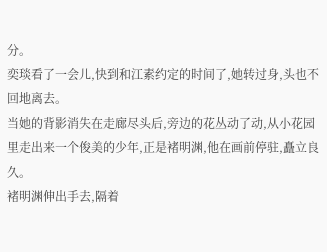分。
奕琰看了一会儿,快到和江素约定的时间了,她转过身,头也不回地离去。
当她的背影消失在走廊尽头后,旁边的花丛动了动,从小花园里走出来一个俊美的少年,正是褚明渊,他在画前停驻,矗立良久。
褚明渊伸出手去,隔着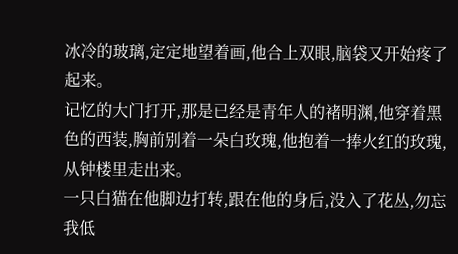冰冷的玻璃,定定地望着画,他合上双眼,脑袋又开始疼了起来。
记忆的大门打开,那是已经是青年人的褚明渊,他穿着黑色的西装,胸前别着一朵白玫瑰,他抱着一捧火红的玫瑰,从钟楼里走出来。
一只白猫在他脚边打转,跟在他的身后,没入了花丛,勿忘我低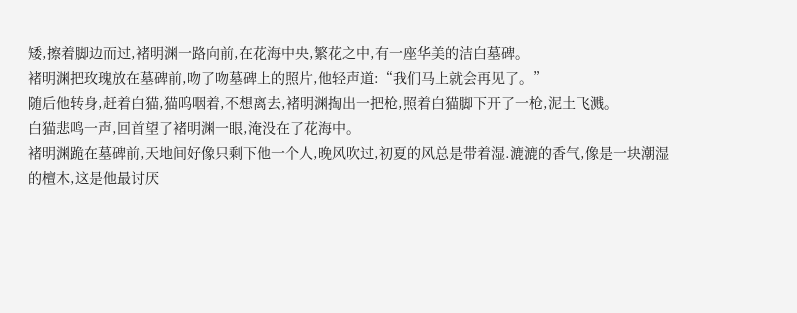矮,擦着脚边而过,褚明渊一路向前,在花海中央,繁花之中,有一座华美的洁白墓碑。
褚明渊把玫瑰放在墓碑前,吻了吻墓碑上的照片,他轻声道:“我们马上就会再见了。”
随后他转身,赶着白猫,猫呜咽着,不想离去,褚明渊掏出一把枪,照着白猫脚下开了一枪,泥土飞溅。
白猫悲鸣一声,回首望了褚明渊一眼,淹没在了花海中。
褚明渊跪在墓碑前,天地间好像只剩下他一个人,晚风吹过,初夏的风总是带着湿.漉漉的香气,像是一块潮湿的檀木,这是他最讨厌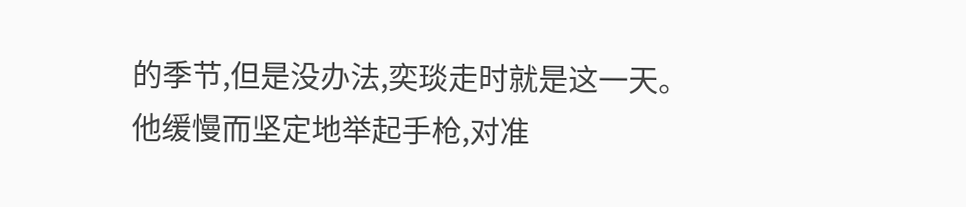的季节,但是没办法,奕琰走时就是这一天。
他缓慢而坚定地举起手枪,对准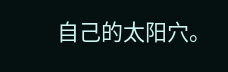自己的太阳穴。